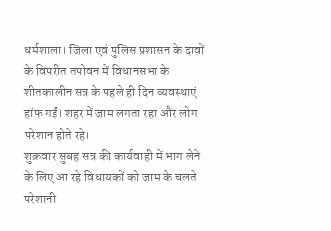धर्मशाला। जिला एवं पुलिस प्रशासन के दावों के विपरीत तपोवन में विधानसभा के शीतकालीन सत्र के पहले ही दिन व्यवस्थाएं हांफ गईं। शहर में जाम लगता रहा और लोग परेशान होते रहे।
शुक्रवार सुबह सत्र की कार्यवाही में भाग लेने के लिए आ रहे विधायकों को जाम के चलते परेशानी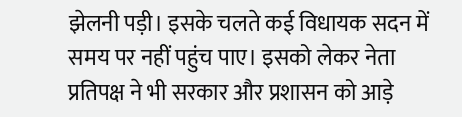झेलनी पड़ी। इसके चलते कई विधायक सदन में समय पर नहीं पहुंच पाए। इसको लेकर नेता प्रतिपक्ष ने भी सरकार और प्रशासन को आड़े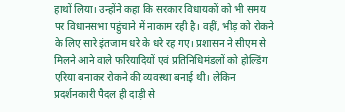हाथों लिया। उन्होंने कहा कि सरकार विधायकों को भी समय पर विधानसभा पहुंचाने में नाकाम रही है। वहीं, भीड़ को रोकने के लिए सारे इंतजाम धरे के धरे रह गए। प्रशासन ने सीएम से मिलने आने वाले फरियादियों एवं प्रतिनिधिमंडलों को होल्डिंग एरिया बनाकर रोकने की व्यवस्था बनाई थी। लेकिन प्रदर्शनकारी पैदल ही दाड़ी से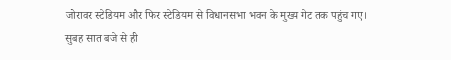जोरावर स्टेडियम और फिर स्टेडियम से विधानसभा भवन के मुख्य गेट तक पहुंच गए।
सुबह सात बजे से ही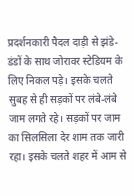प्रदर्शनकारी पैदल दाड़ी से झंडे-डंडों के साथ जोरावर स्टेडियम के लिए निकल पड़े। इसके चलते सुबह से ही सड़कों पर लंबे-लंबे जाम लगते रहे। सड़कों पर जाम का सिलसिला देर शाम तक जारी रहा। इसके चलते शहर में आम से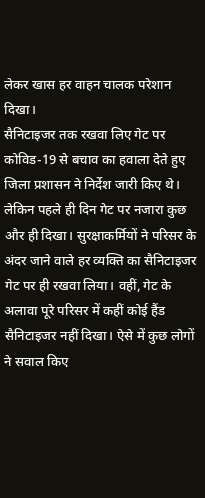लेकर खास हर वाहन चालक परेशान दिखा।
सैनिटाइजर तक रखवा लिए गेट पर
कोविड-19 से बचाव का हवाला देते हुए जिला प्रशासन ने निर्देश जारी किए थे। लेकिन पहले ही दिन गेट पर नजारा कुछ और ही दिखा। सुरक्षाकर्मियों ने परिसर के अंदर जाने वाले हर व्यक्ति का सैनिटाइजर गेट पर ही रखवा लिया। वहीं, गेट के अलावा पूरे परिसर में कहीं कोई हैंड सैनिटाइजर नहीं दिखा। ऐसे में कुछ लोगों ने सवाल किए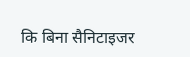कि बिना सैनिटाइजर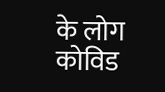के लोग कोविड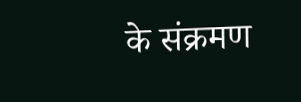के संक्रमण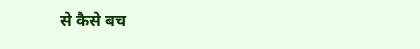से कैसे बच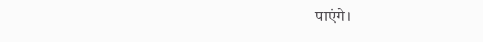पाएंगे।